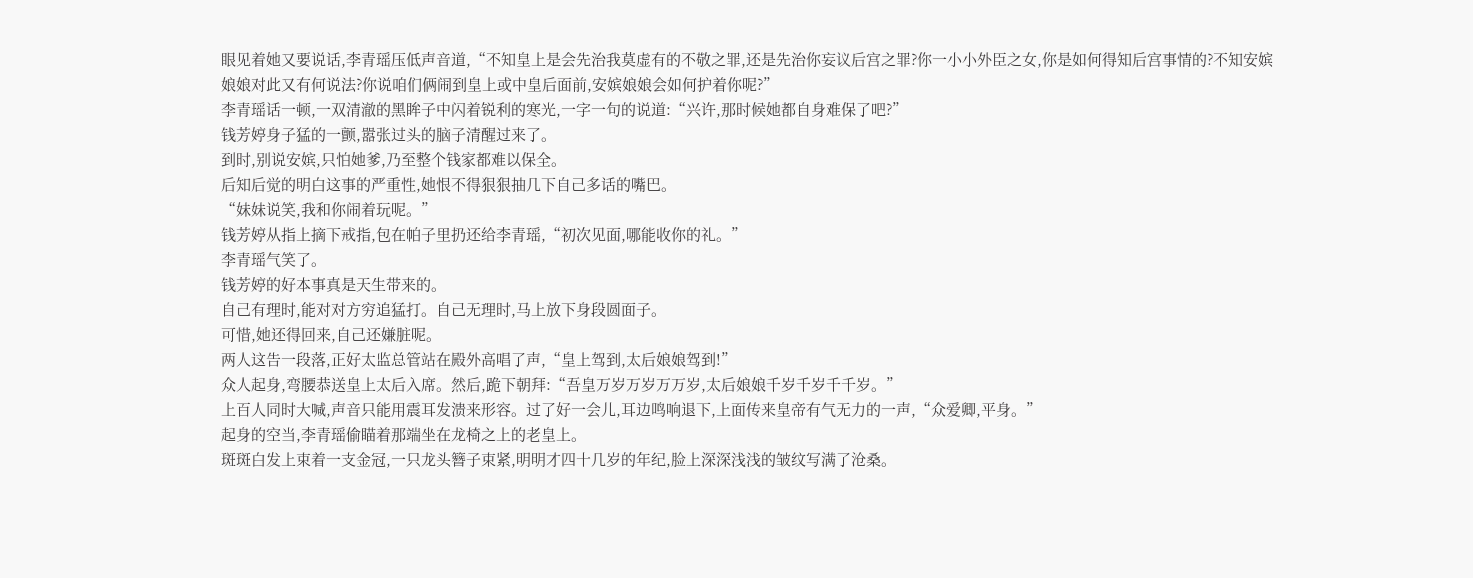眼见着她又要说话,李青瑶压低声音道,“不知皇上是会先治我莫虚有的不敬之罪,还是先治你妄议后宫之罪?你一小小外臣之女,你是如何得知后宫事情的?不知安嫔娘娘对此又有何说法?你说咱们俩闹到皇上或中皇后面前,安嫔娘娘会如何护着你呢?”
李青瑶话一顿,一双清澈的黑眸子中闪着锐利的寒光,一字一句的说道:“兴许,那时候她都自身难保了吧?”
钱芳婷身子猛的一颤,嚣张过头的脑子清醒过来了。
到时,别说安嫔,只怕她爹,乃至整个钱家都难以保全。
后知后觉的明白这事的严重性,她恨不得狠狠抽几下自己多话的嘴巴。
“妹妹说笑,我和你闹着玩呢。”
钱芳婷从指上摘下戒指,包在帕子里扔还给李青瑶,“初次见面,哪能收你的礼。”
李青瑶气笑了。
钱芳婷的好本事真是天生带来的。
自己有理时,能对对方穷追猛打。自己无理时,马上放下身段圆面子。
可惜,她还得回来,自己还嫌脏呢。
两人这告一段落,正好太监总管站在殿外高唱了声,“皇上驾到,太后娘娘驾到!”
众人起身,弯腰恭送皇上太后入席。然后,跪下朝拜:“吾皇万岁万岁万万岁,太后娘娘千岁千岁千千岁。”
上百人同时大喊,声音只能用震耳发溃来形容。过了好一会儿,耳边鸣响退下,上面传来皇帝有气无力的一声,“众爱卿,平身。”
起身的空当,李青瑶偷瞄着那端坐在龙椅之上的老皇上。
斑斑白发上束着一支金冠,一只龙头簪子束紧,明明才四十几岁的年纪,脸上深深浅浅的皱纹写满了沧桑。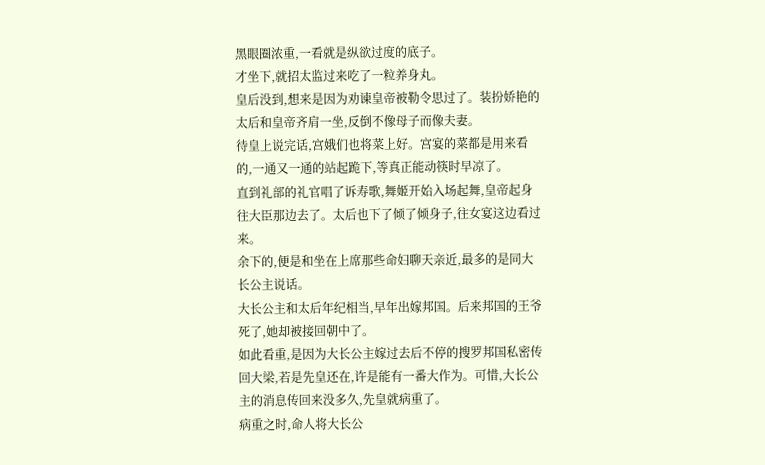黑眼圈浓重,一看就是纵欲过度的底子。
才坐下,就招太监过来吃了一粒养身丸。
皇后没到,想来是因为劝谏皇帝被勒令思过了。装扮娇艳的太后和皇帝齐肩一坐,反倒不像母子而像夫妻。
待皇上说完话,宫娥们也将菜上好。宫宴的菜都是用来看的,一通又一通的站起跪下,等真正能动筷时早凉了。
直到礼部的礼官唱了诉寿歌,舞姬开始入场起舞,皇帝起身往大臣那边去了。太后也下了倾了倾身子,往女宴这边看过来。
余下的,便是和坐在上席那些命妇聊天亲近,最多的是同大长公主说话。
大长公主和太后年纪相当,早年出嫁邦国。后来邦国的王爷死了,她却被接回朝中了。
如此看重,是因为大长公主嫁过去后不停的搜罗邦国私密传回大梁,若是先皇还在,许是能有一番大作为。可惜,大长公主的消息传回来没多久,先皇就病重了。
病重之时,命人将大长公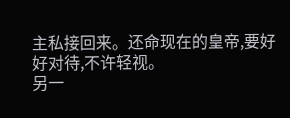主私接回来。还命现在的皇帝,要好好对待,不许轻视。
另一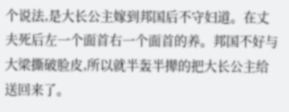个说法,是大长公主嫁到邦国后不守妇道。在丈夫死后左一个面首右一个面首的养。邦国不好与大梁撕破脸皮,所以就半轰半撵的把大长公主给送回来了。